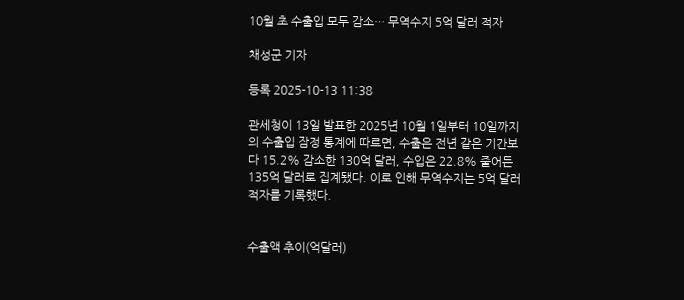10월 초 수출입 모두 감소… 무역수지 5억 달러 적자

채성군 기자

등록 2025-10-13 11:38

관세청이 13일 발표한 2025년 10월 1일부터 10일까지의 수출입 잠정 통계에 따르면, 수출은 전년 같은 기간보다 15.2% 감소한 130억 달러, 수입은 22.8% 줄어든 135억 달러로 집계됐다. 이로 인해 무역수지는 5억 달러 적자를 기록했다.


수출액 추이(억달러)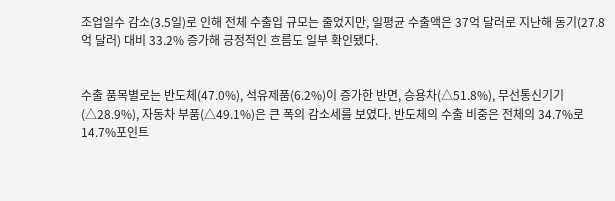조업일수 감소(3.5일)로 인해 전체 수출입 규모는 줄었지만, 일평균 수출액은 37억 달러로 지난해 동기(27.8억 달러) 대비 33.2% 증가해 긍정적인 흐름도 일부 확인됐다.


수출 품목별로는 반도체(47.0%), 석유제품(6.2%)이 증가한 반면, 승용차(△51.8%), 무선통신기기(△28.9%), 자동차 부품(△49.1%)은 큰 폭의 감소세를 보였다. 반도체의 수출 비중은 전체의 34.7%로 14.7%포인트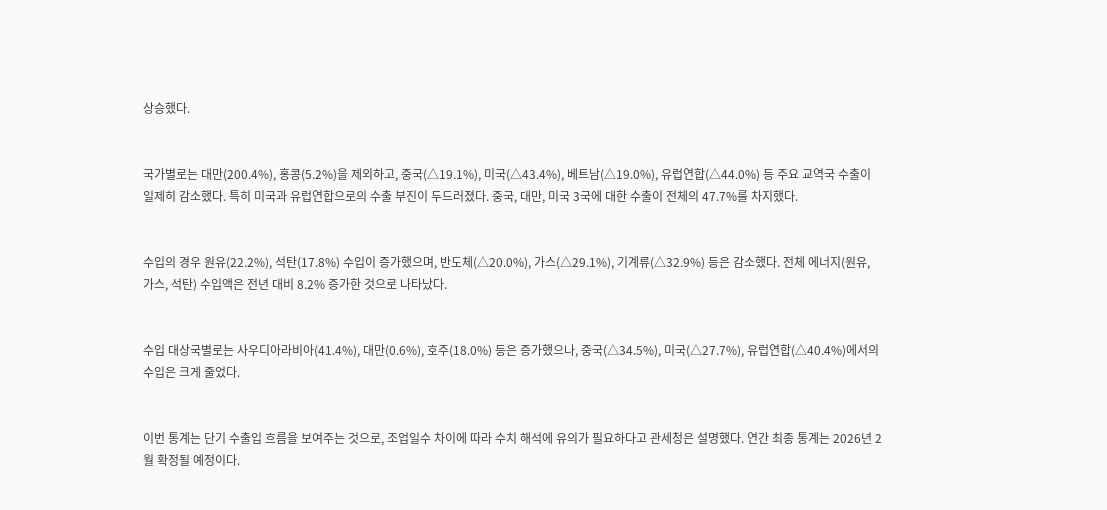상승했다.


국가별로는 대만(200.4%), 홍콩(5.2%)을 제외하고, 중국(△19.1%), 미국(△43.4%), 베트남(△19.0%), 유럽연합(△44.0%) 등 주요 교역국 수출이 일제히 감소했다. 특히 미국과 유럽연합으로의 수출 부진이 두드러졌다. 중국, 대만, 미국 3국에 대한 수출이 전체의 47.7%를 차지했다.


수입의 경우 원유(22.2%), 석탄(17.8%) 수입이 증가했으며, 반도체(△20.0%), 가스(△29.1%), 기계류(△32.9%) 등은 감소했다. 전체 에너지(원유, 가스, 석탄) 수입액은 전년 대비 8.2% 증가한 것으로 나타났다.


수입 대상국별로는 사우디아라비아(41.4%), 대만(0.6%), 호주(18.0%) 등은 증가했으나, 중국(△34.5%), 미국(△27.7%), 유럽연합(△40.4%)에서의 수입은 크게 줄었다.


이번 통계는 단기 수출입 흐름을 보여주는 것으로, 조업일수 차이에 따라 수치 해석에 유의가 필요하다고 관세청은 설명했다. 연간 최종 통계는 2026년 2월 확정될 예정이다.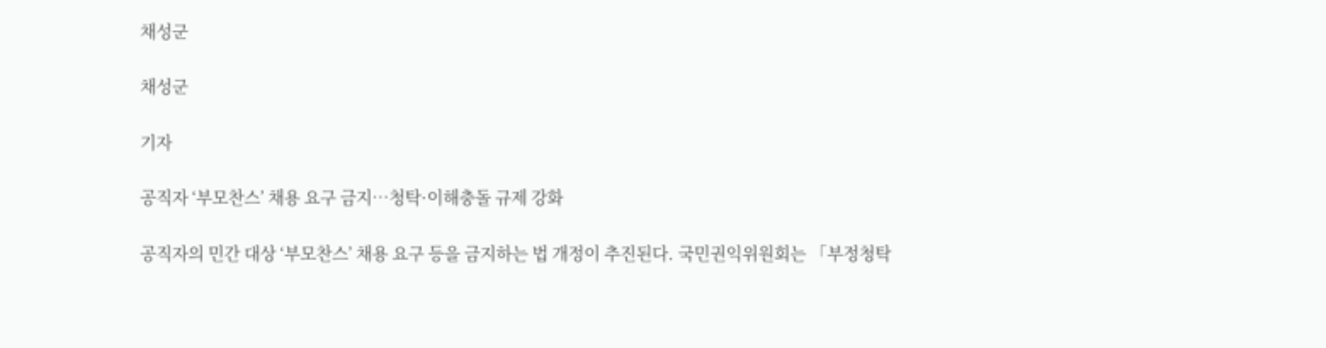채성군

채성군

기자

공직자 ‘부모찬스’ 채용 요구 금지…청탁·이해충돌 규제 강화

공직자의 민간 대상 ‘부모찬스’ 채용 요구 등을 금지하는 법 개정이 추진된다. 국민권익위원회는 「부정청탁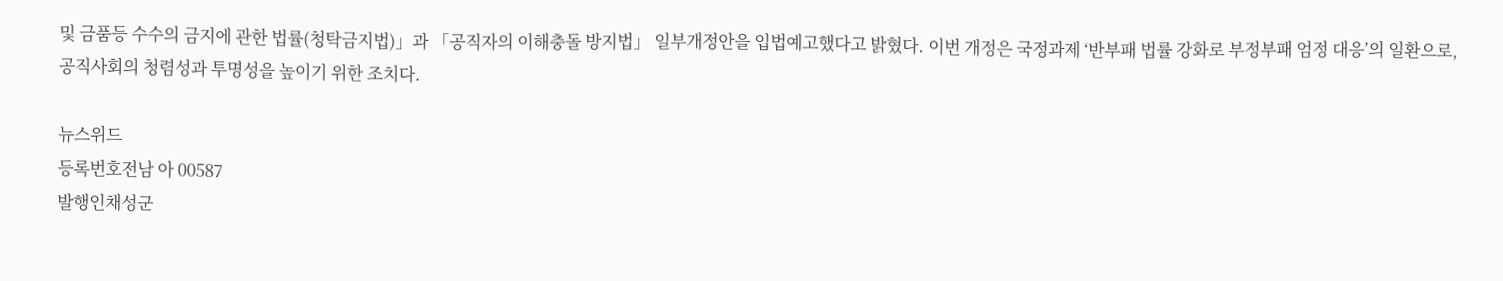및 금품등 수수의 금지에 관한 법률(청탁금지법)」과 「공직자의 이해충돌 방지법」 일부개정안을 입법예고했다고 밝혔다. 이번 개정은 국정과제 ‘반부패 법률 강화로 부정부패 엄정 대응’의 일환으로, 공직사회의 청렴성과 투명성을 높이기 위한 조치다.

뉴스위드
등록번호전남 아 00587
발행인채성군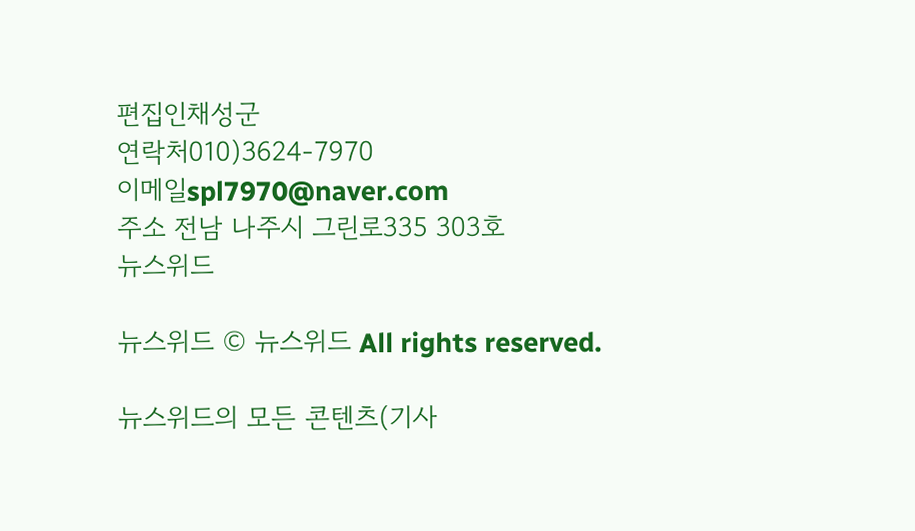편집인채성군
연락처010)3624-7970
이메일spl7970@naver.com
주소 전남 나주시 그린로335 303호
뉴스위드

뉴스위드 © 뉴스위드 All rights reserved.

뉴스위드의 모든 콘텐츠(기사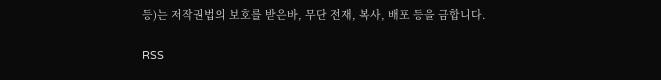등)는 저작권법의 보호를 받은바, 무단 전재, 복사, 배포 등을 금합니다.

RSS